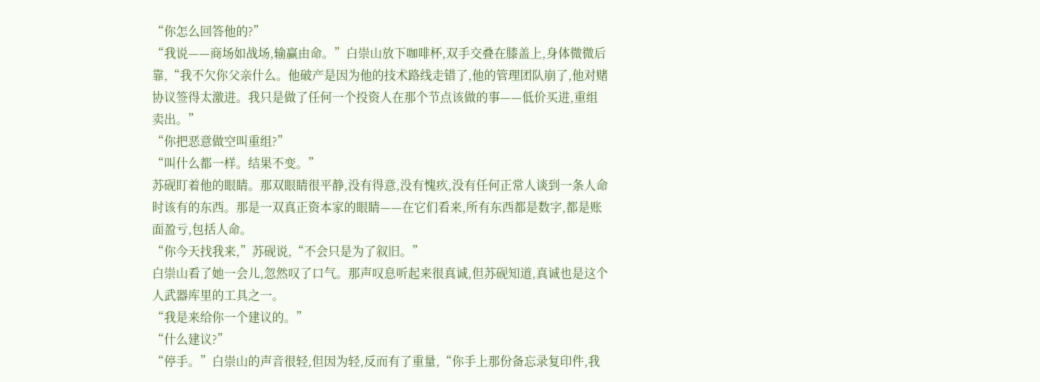“你怎么回答他的?”
“我说——商场如战场,输赢由命。”白崇山放下咖啡杯,双手交叠在膝盖上,身体微微后靠,“我不欠你父亲什么。他破产是因为他的技术路线走错了,他的管理团队崩了,他对赌协议签得太激进。我只是做了任何一个投资人在那个节点该做的事——低价买进,重组卖出。”
“你把恶意做空叫重组?”
“叫什么都一样。结果不变。”
苏砚盯着他的眼睛。那双眼睛很平静,没有得意,没有愧疚,没有任何正常人谈到一条人命时该有的东西。那是一双真正资本家的眼睛——在它们看来,所有东西都是数字,都是账面盈亏,包括人命。
“你今天找我来,”苏砚说,“不会只是为了叙旧。”
白崇山看了她一会儿,忽然叹了口气。那声叹息听起来很真诚,但苏砚知道,真诚也是这个人武器库里的工具之一。
“我是来给你一个建议的。”
“什么建议?”
“停手。”白崇山的声音很轻,但因为轻,反而有了重量,“你手上那份备忘录复印件,我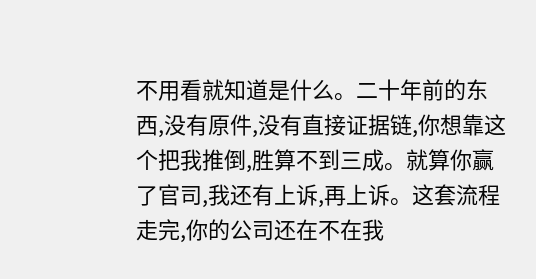不用看就知道是什么。二十年前的东西,没有原件,没有直接证据链,你想靠这个把我推倒,胜算不到三成。就算你赢了官司,我还有上诉,再上诉。这套流程走完,你的公司还在不在我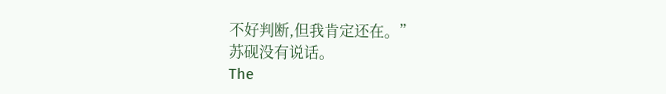不好判断,但我肯定还在。”
苏砚没有说话。
The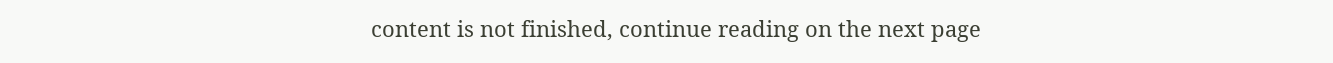content is not finished, continue reading on the next page